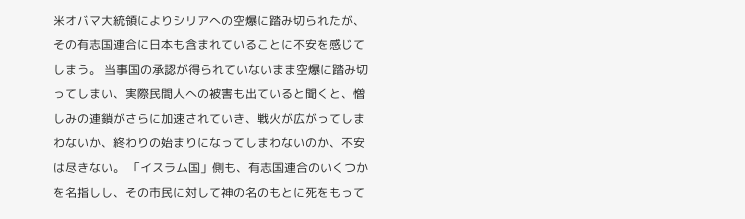米オバマ大統領によりシリアへの空爆に踏み切られたが、その有志国連合に日本も含まれていることに不安を感じてしまう。 当事国の承認が得られていないまま空爆に踏み切ってしまい、実際民間人への被害も出ていると聞くと、憎しみの連鎖がさらに加速されていき、戦火が広がってしまわないか、終わりの始まりになってしまわないのか、不安は尽きない。 「イスラム国」側も、有志国連合のいくつかを名指しし、その市民に対して神の名のもとに死をもって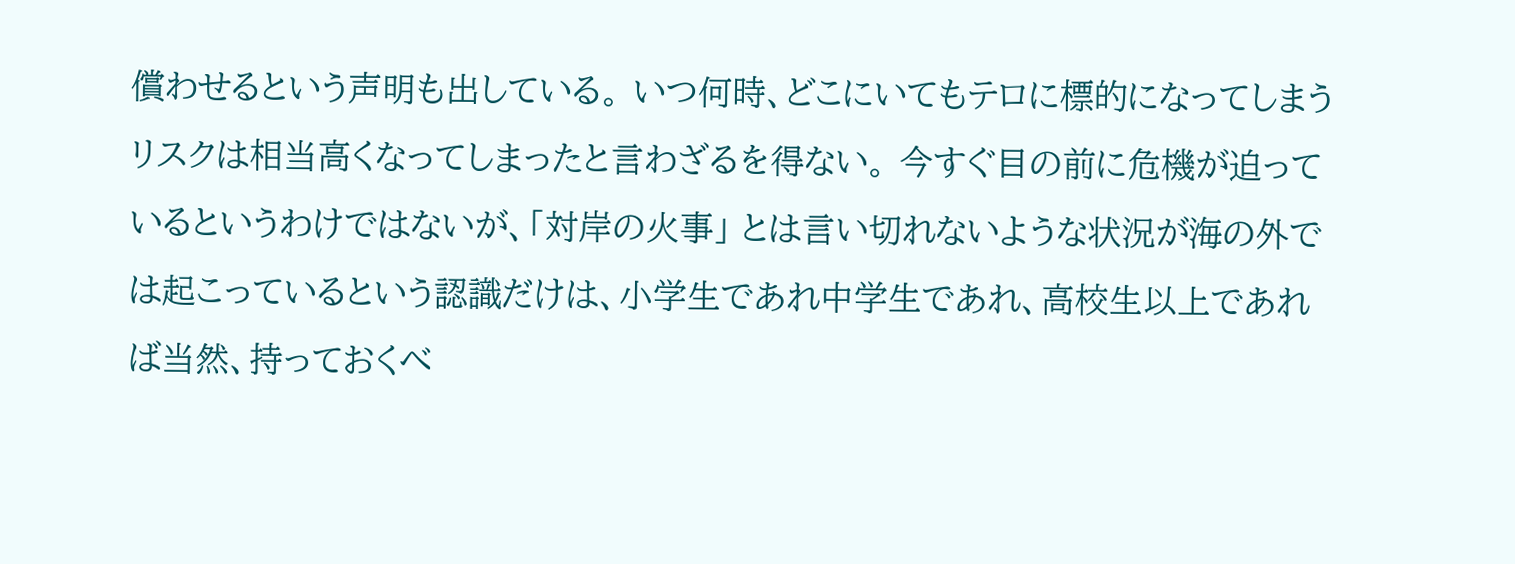償わせるという声明も出している。 いつ何時、どこにいてもテロに標的になってしまうリスクは相当高くなってしまったと言わざるを得ない。 今すぐ目の前に危機が迫っているというわけではないが、「対岸の火事」 とは言い切れないような状況が海の外では起こっているという認識だけは、小学生であれ中学生であれ、高校生以上であれば当然、持っておくべ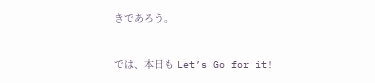きであろう。

では、本日も Let’s Go for it!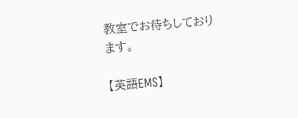教室でお待ちしております。

【英語EMS】